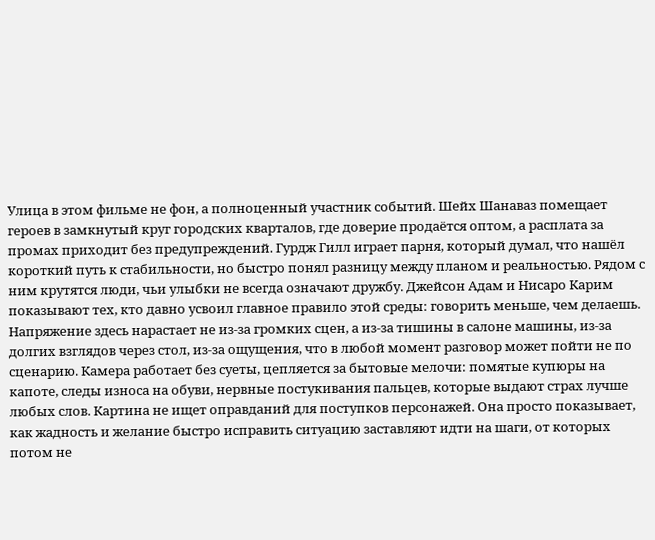Улица в этом фильме не фон, а полноценный участник событий. Шейх Шанаваз помещает героев в замкнутый круг городских кварталов, где доверие продаётся оптом, а расплата за промах приходит без предупреждений. Гурдж Гилл играет парня, который думал, что нашёл короткий путь к стабильности, но быстро понял разницу между планом и реальностью. Рядом с ним крутятся люди, чьи улыбки не всегда означают дружбу. Джейсон Адам и Нисаро Карим показывают тех, кто давно усвоил главное правило этой среды: говорить меньше, чем делаешь. Напряжение здесь нарастает не из-за громких сцен, а из-за тишины в салоне машины, из-за долгих взглядов через стол, из-за ощущения, что в любой момент разговор может пойти не по сценарию. Камера работает без суеты, цепляется за бытовые мелочи: помятые купюры на капоте, следы износа на обуви, нервные постукивания пальцев, которые выдают страх лучше любых слов. Картина не ищет оправданий для поступков персонажей. Она просто показывает, как жадность и желание быстро исправить ситуацию заставляют идти на шаги, от которых потом не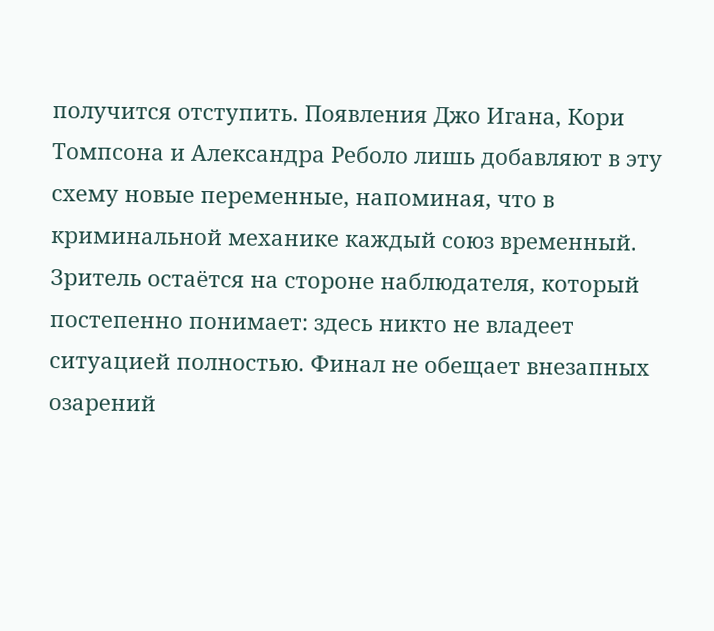получится отступить. Появления Джо Игана, Кори Томпсона и Александра Реболо лишь добавляют в эту схему новые переменные, напоминая, что в криминальной механике каждый союз временный. Зритель остаётся на стороне наблюдателя, который постепенно понимает: здесь никто не владеет ситуацией полностью. Финал не обещает внезапных озарений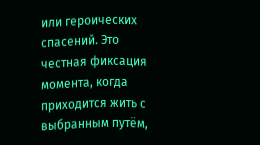или героических спасений. Это честная фиксация момента, когда приходится жить с выбранным путём,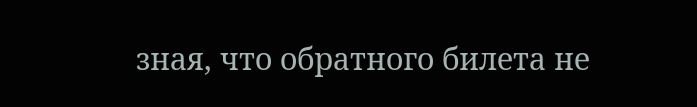зная, что обратного билета не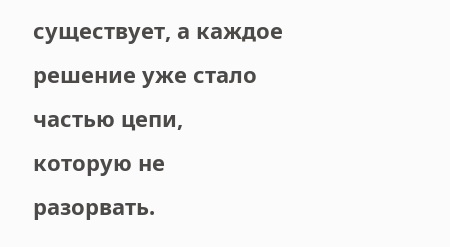существует, а каждое решение уже стало частью цепи, которую не разорвать.